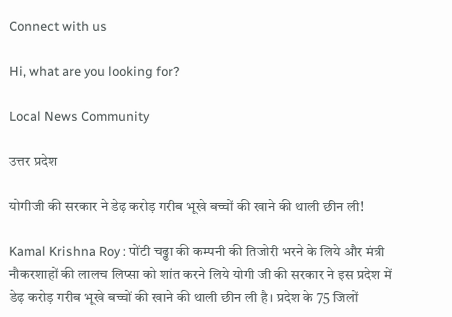Connect with us

Hi, what are you looking for?

Local News Community

उत्तर प्रदेश

योगीजी की सरकार ने डेढ़ करोड़ गरीब भूखे बच्चों की खाने की थाली छीन ली!

Kamal Krishna Roy : पोंटी चढ्ढा की कम्पनी की तिजोरी भरने के लिये और मंत्री नौकरशाहों की लालच लिप्सा को शांत करने लिये योगी जी की सरकार ने इस प्रदेश में डेढ़ करोड़ गरीब भूखे बच्चों की खाने की थाली छीन ली है। प्रदेश के 75 जिलों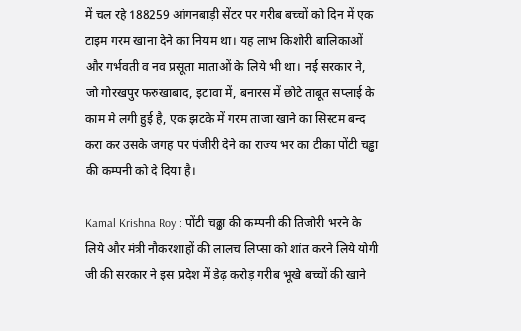में चल रहे 188259 आंगनबाड़ी सेंटर पर गरीब बच्चों को दिन में एक टाइम गरम खाना देने का नियम था। यह लाभ किशोरी बालिकाओं और गर्भवती व नव प्रसूता माताओं के लिये भी था। नई सरकार ने, जो गोरखपुर फरुखाबाद, इटावा में, बनारस में छोटे ताबूत सप्लाई के काम मे लगी हुई है, एक झटके में गरम ताजा खाने का सिस्टम बन्द करा कर उसके जगह पर पंजीरी देने का राज्य भर का टीका पोंटी चड्ढा की कम्पनी को दे दिया है।

Kamal Krishna Roy : पोंटी चढ्ढा की कम्पनी की तिजोरी भरने के लिये और मंत्री नौकरशाहों की लालच लिप्सा को शांत करने लिये योगी जी की सरकार ने इस प्रदेश में डेढ़ करोड़ गरीब भूखे बच्चों की खाने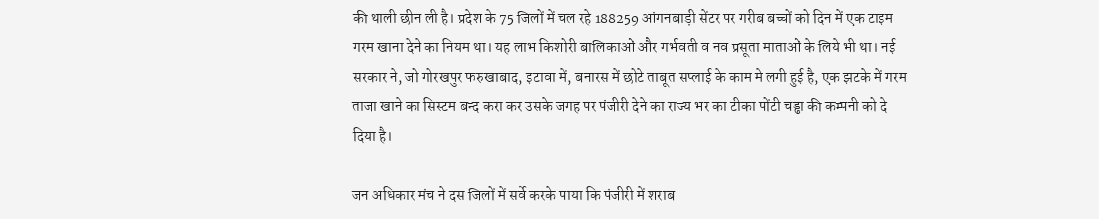की थाली छीन ली है। प्रदेश के 75 जिलों में चल रहे 188259 आंगनबाड़ी सेंटर पर गरीब बच्चों को दिन में एक टाइम गरम खाना देने का नियम था। यह लाभ किशोरी बालिकाओं और गर्भवती व नव प्रसूता माताओं के लिये भी था। नई सरकार ने, जो गोरखपुर फरुखाबाद, इटावा में, बनारस में छोटे ताबूत सप्लाई के काम मे लगी हुई है, एक झटके में गरम ताजा खाने का सिस्टम बन्द करा कर उसके जगह पर पंजीरी देने का राज्य भर का टीका पोंटी चड्ढा की कम्पनी को दे दिया है।

जन अधिकार मंच ने दस जिलों में सर्वे करके पाया कि पंजीरी में शराब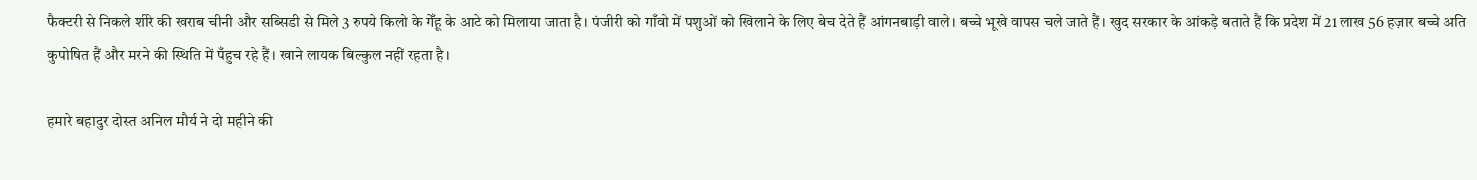फैक्टरी से निकले शीरे की खराब चीनी और सब्सिडी से मिले 3 रुपये किलो के गेँहू के आटे को मिलाया जाता है। पंजीरी को गाँवो में पशुओं को खिलाने के लिए बेच देते हैं आंगनबाड़ी वाले। बच्चे भूखे वापस चले जाते हैं। खुद सरकार के आंकड़े बताते हैं कि प्रदेश में 21 लाख 56 हज़ार बच्चे अति कुपोषित हैं और मरने की स्थिति में पँहुच रहे हैं। खाने लायक बिल्कुल नहीं रहता है।

हमारे बहादुर दोस्त अनिल मौर्य ने दो महीने की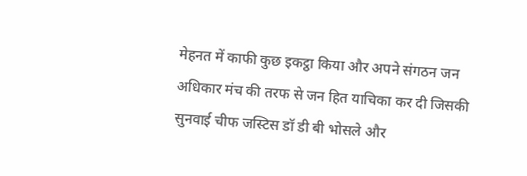मेहनत में काफी कुछ इकट्ठा किया और अपने संगठन जन अधिकार मंच की तरफ से जन हित याचिका कर दी जिसकी सुनवाई चीफ जस्टिस डॉ डी बी भोसले और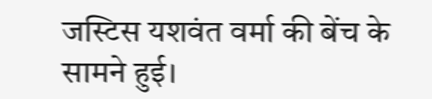जस्टिस यशवंत वर्मा की बेंच के सामने हुई।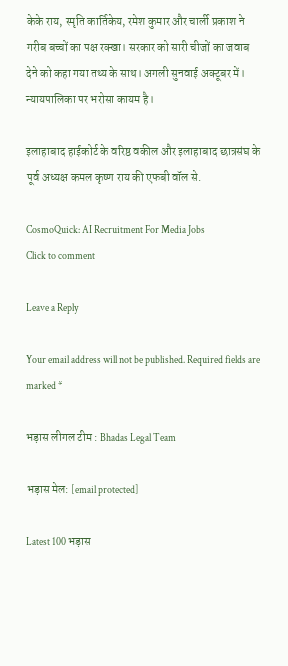केके राय, स्मृति कार्तिकेय, रमेश कुमार और चार्ली प्रकाश ने गरीब बच्चों का पक्ष रक्खा। सरकार को सारी चीजों का जवाब देने को कहा गया तथ्य के साथ। अगली सुनवाई अक्टूबर में। न्यायपालिका पर भरोसा कायम है।

इलाहाबाद हाईकोर्ट के वरिष्ठ वकील और इलाहाबाद छात्रसंघ के पूर्व अध्यक्ष कमल कृष्ण राय की एफबी वॉल से.

CosmoQuick: AI Recruitment For Media Jobs
Click to comment

Leave a Reply

Your email address will not be published. Required fields are marked *

भड़ास लीगल टीम : Bhadas Legal Team

भड़ास मेल: [email protected]

Latest 100 भड़ास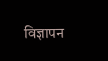विज्ञापन